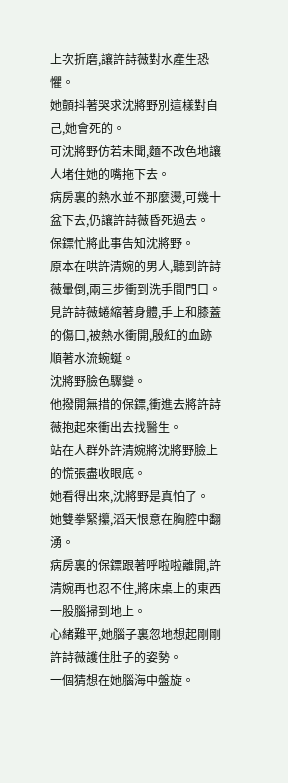上次折磨,讓許詩薇對水產生恐懼。
她顫抖著哭求沈將野別這樣對自己,她會死的。
可沈將野仿若未聞,麵不改色地讓人堵住她的嘴拖下去。
病房裏的熱水並不那麼燙,可幾十盆下去,仍讓許詩薇昏死過去。
保鏢忙將此事告知沈將野。
原本在哄許清婉的男人,聽到許詩薇暈倒,兩三步衝到洗手間門口。
見許詩薇蜷縮著身體,手上和膝蓋的傷口,被熱水衝開,殷紅的血跡順著水流蜿蜒。
沈將野臉色驟變。
他撥開無措的保鏢,衝進去將許詩薇抱起來衝出去找醫生。
站在人群外許清婉將沈將野臉上的慌張盡收眼底。
她看得出來,沈將野是真怕了。
她雙拳緊攥,滔天恨意在胸腔中翻湧。
病房裏的保鏢跟著呼啦啦離開,許清婉再也忍不住,將床桌上的東西一股腦掃到地上。
心緒難平,她腦子裏忽地想起剛剛許詩薇護住肚子的姿勢。
一個猜想在她腦海中盤旋。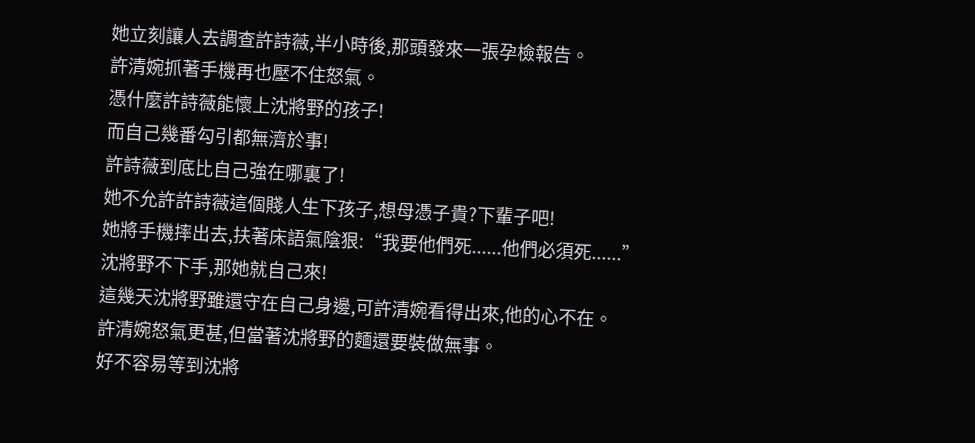她立刻讓人去調查許詩薇,半小時後,那頭發來一張孕檢報告。
許清婉抓著手機再也壓不住怒氣。
憑什麼許詩薇能懷上沈將野的孩子!
而自己幾番勾引都無濟於事!
許詩薇到底比自己強在哪裏了!
她不允許許詩薇這個賤人生下孩子,想母憑子貴?下輩子吧!
她將手機摔出去,扶著床語氣陰狠:“我要他們死......他們必須死......”
沈將野不下手,那她就自己來!
這幾天沈將野雖還守在自己身邊,可許清婉看得出來,他的心不在。
許清婉怒氣更甚,但當著沈將野的麵還要裝做無事。
好不容易等到沈將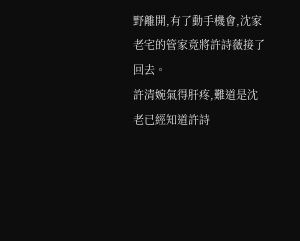野離開,有了動手機會,沈家老宅的管家竟將許詩薇接了回去。
許清婉氣得肝疼,難道是沈老已經知道許詩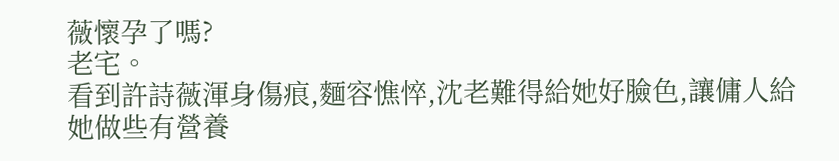薇懷孕了嗎?
老宅。
看到許詩薇渾身傷痕,麵容憔悴,沈老難得給她好臉色,讓傭人給她做些有營養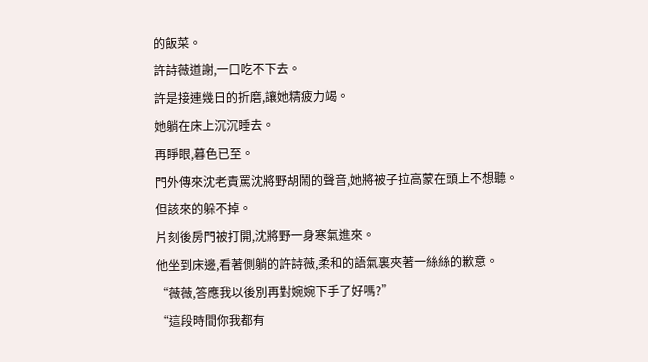的飯菜。
許詩薇道謝,一口吃不下去。
許是接連幾日的折磨,讓她精疲力竭。
她躺在床上沉沉睡去。
再睜眼,暮色已至。
門外傳來沈老責罵沈將野胡鬧的聲音,她將被子拉高蒙在頭上不想聽。
但該來的躲不掉。
片刻後房門被打開,沈將野一身寒氣進來。
他坐到床邊,看著側躺的許詩薇,柔和的語氣裏夾著一絲絲的歉意。
“薇薇,答應我以後別再對婉婉下手了好嗎?”
“這段時間你我都有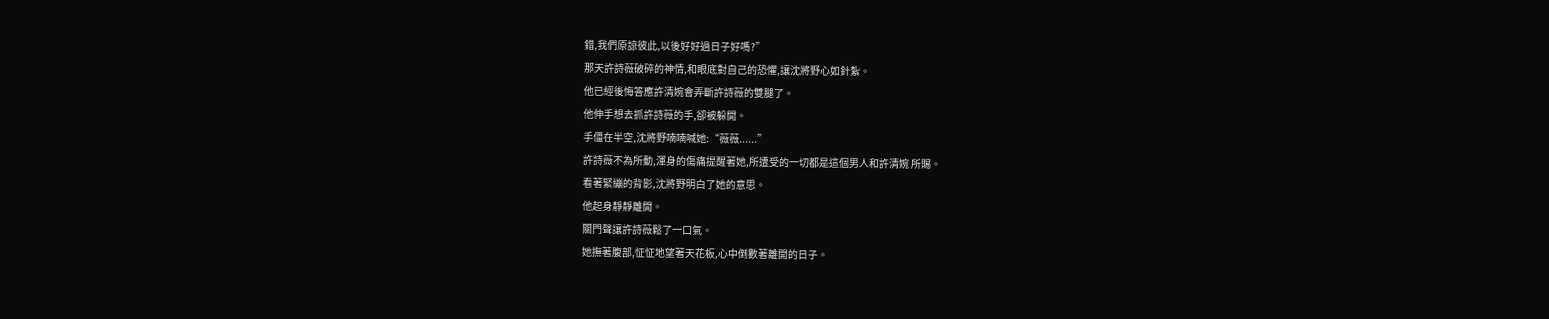錯,我們原諒彼此,以後好好過日子好嗎?”
那天許詩薇破碎的神情,和眼底對自己的恐懼,讓沈將野心如針紮。
他已經後悔答應許清婉會弄斷許詩薇的雙腿了。
他伸手想去抓許詩薇的手,卻被躲開。
手僵在半空,沈將野喃喃喊她:“薇薇......”
許詩薇不為所動,渾身的傷痛提醒著她,所遭受的一切都是這個男人和許清婉 所賜。
看著緊繃的背影,沈將野明白了她的意思。
他起身靜靜離開。
關門聲讓許詩薇鬆了一口氣。
她撫著腹部,怔怔地望著天花板,心中倒數著離開的日子。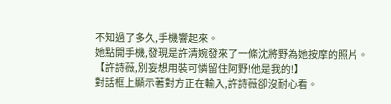不知過了多久,手機響起來。
她點開手機,發現是許清婉發來了一條沈將野為她按摩的照片。
【許詩薇,別妄想用裝可憐留住阿野!他是我的!】
對話框上顯示著對方正在輸入,許詩薇卻沒耐心看。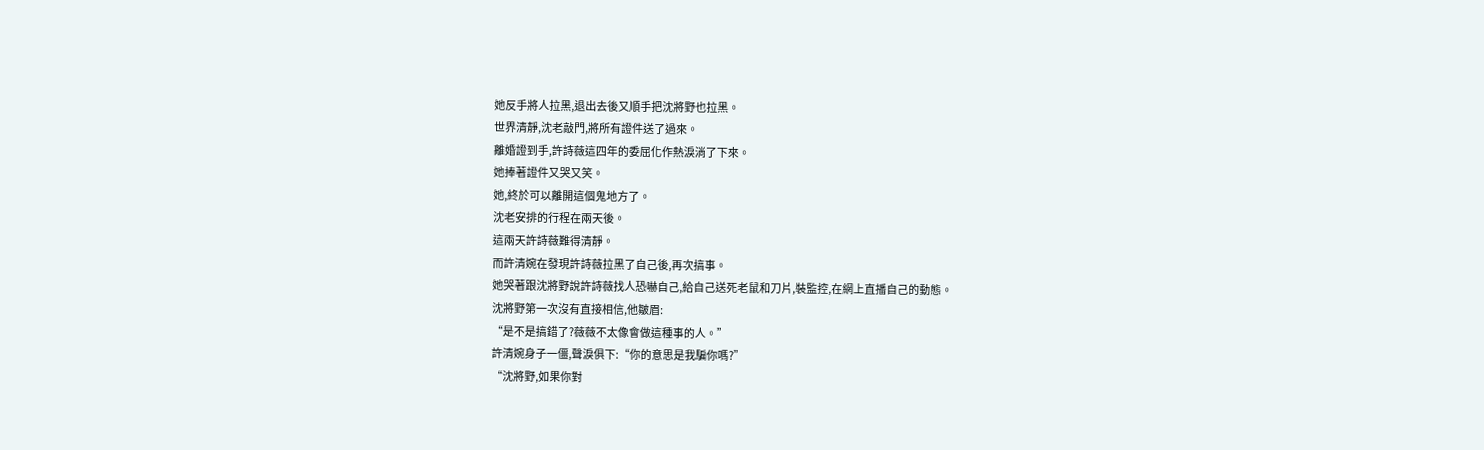她反手將人拉黑,退出去後又順手把沈將野也拉黑。
世界清靜,沈老敲門,將所有證件送了過來。
離婚證到手,許詩薇這四年的委屈化作熱淚淌了下來。
她捧著證件又哭又笑。
她,終於可以離開這個鬼地方了。
沈老安排的行程在兩天後。
這兩天許詩薇難得清靜。
而許清婉在發現許詩薇拉黑了自己後,再次搞事。
她哭著跟沈將野說許詩薇找人恐嚇自己,給自己送死老鼠和刀片,裝監控,在網上直播自己的動態。
沈將野第一次沒有直接相信,他皺眉:
“是不是搞錯了?薇薇不太像會做這種事的人。”
許清婉身子一僵,聲淚俱下:“你的意思是我騙你嗎?”
“沈將野,如果你對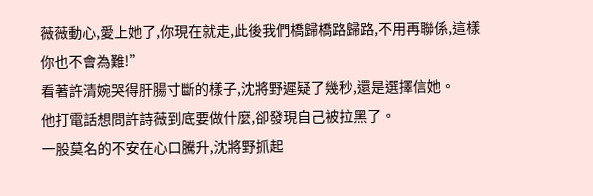薇薇動心,愛上她了,你現在就走,此後我們橋歸橋路歸路,不用再聯係,這樣你也不會為難!”
看著許清婉哭得肝腸寸斷的樣子,沈將野遲疑了幾秒,還是選擇信她。
他打電話想問許詩薇到底要做什麼,卻發現自己被拉黑了。
一股莫名的不安在心口騰升,沈將野抓起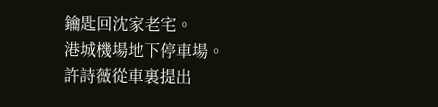鑰匙回沈家老宅。
港城機場地下停車場。
許詩薇從車裏提出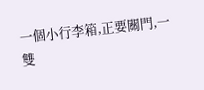一個小行李箱,正要關門,一雙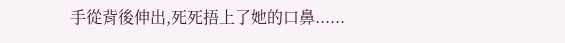手從背後伸出,死死捂上了她的口鼻......